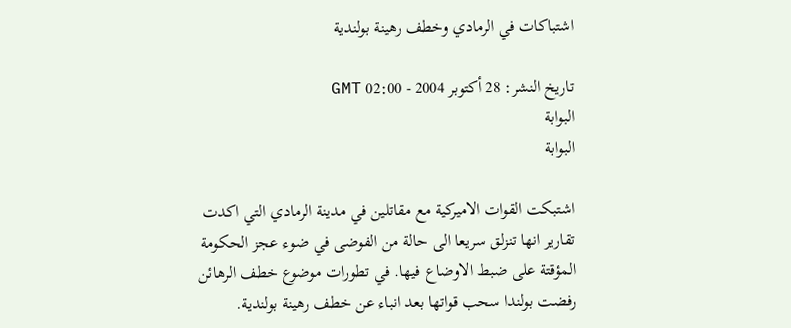اشتباكات في الرمادي وخطف رهينة بولندية

تاريخ النشر: 28 أكتوبر 2004 - 02:00 GMT
البوابة
البوابة

اشتبكت القوات الاميركية مع مقاتلين في مدينة الرمادي التي اكدت تقارير انها تنزلق سريعا الى حالة من الفوضى في ضوء عجز الحكومة المؤقتة على ضبط الاوضاع فيها. في تطورات موضوع خطف الرهائن رفضت بولندا سحب قواتها بعد انباء عن خطف رهينة بولندية.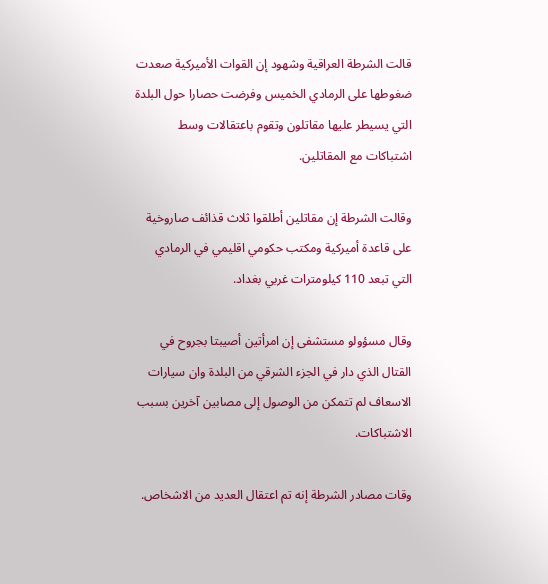قالت الشرطة العراقية وشهود إن القوات الأميركية صعدت ضغوطها على الرمادي الخميس وفرضت حصارا حول البلدة التي يسيطر عليها مقاتلون وتقوم باعتقالات وسط اشتباكات مع المقاتلين.

وقالت الشرطة إن مقاتلين أطلقوا ثلاث قذائف صاروخية على قاعدة أميركية ومكتب حكومي اقليمي في الرمادي التي تبعد 110 كيلومترات غربي بغداد.

وقال مسؤولو مستشفى إن امرأتين أصيبتا بجروح في القتال الذي دار في الجزء الشرقي من البلدة وان سيارات الاسعاف لم تتمكن من الوصول إلى مصابين آخرين بسبب الاشتباكات.

وقات مصادر الشرطة إنه تم اعتقال العديد من الاشخاص.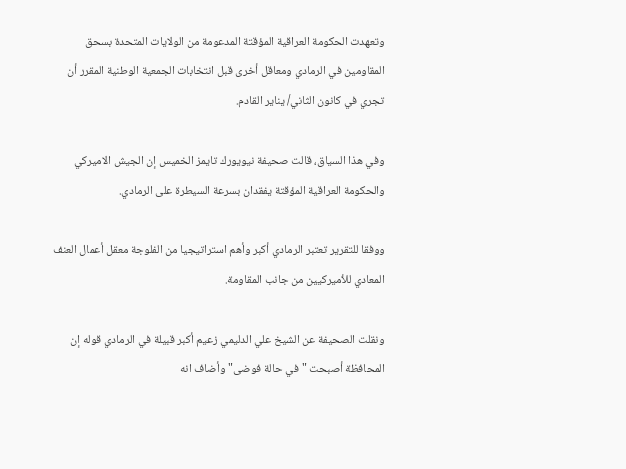وتعهدت الحكومة العراقية المؤقتة المدعومة من الولايات المتحدة بسحق المقاومين في الرمادي ومعاقل أخرى قبل انتخابات الجمعية الوطنية المقرر أن تجري في كانون الثاني/ يناير القادم.

وفي هذا السياق، قالت صحيفة نيويورك تايمز الخميس إن الجيش الاميركي والحكومة العراقية المؤقتة يفقدان بسرعة السيطرة على الرمادي.

ووفقا للتقرير تعتبر الرمادي أكبر وأهم استراتيجيا من الفلوجة معقل أعمال العنف المعادي للأميركيين من جانب المقاومة.

ونقلت الصحيفة عن الشيخ علي الدليمي زعيم أكبر قبيلة في الرمادي قوله إن المحافظة أصبحت "في حالة فوضى" وأضاف انه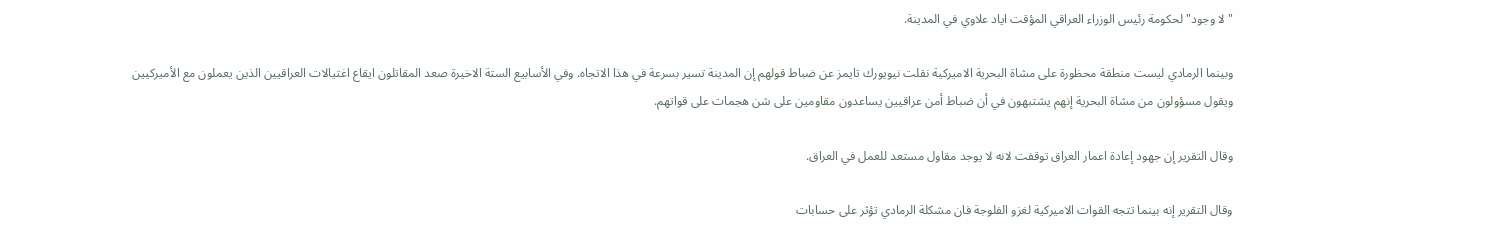"لا وجود" لحكومة رئيس الوزراء العراقي المؤقت اياد علاوي في المدينة.

وبينما الرمادي ليست منطقة محظورة على مشاة البحرية الاميركية نقلت نيويورك تايمز عن ضباط قولهم إن المدينة تسير بسرعة في هذا الاتجاه. وفي الأسابيع الستة الاخيرة صعد المقاتلون ايقاع اغتيالات العراقيين الذين يعملون مع الأميركيين ويقول مسؤولون من مشاة البحرية إنهم يشتبهون في أن ضباط أمن عراقيين يساعدون مقاومين على شن هجمات على قواتهم.

وقال التقرير إن جهود إعادة اعمار العراق توقفت لانه لا يوجد مقاول مستعد للعمل في العراق.

وقال التقرير إنه بينما تتجه القوات الاميركية لغزو الفلوجة فان مشكلة الرمادي تؤثر على حسابات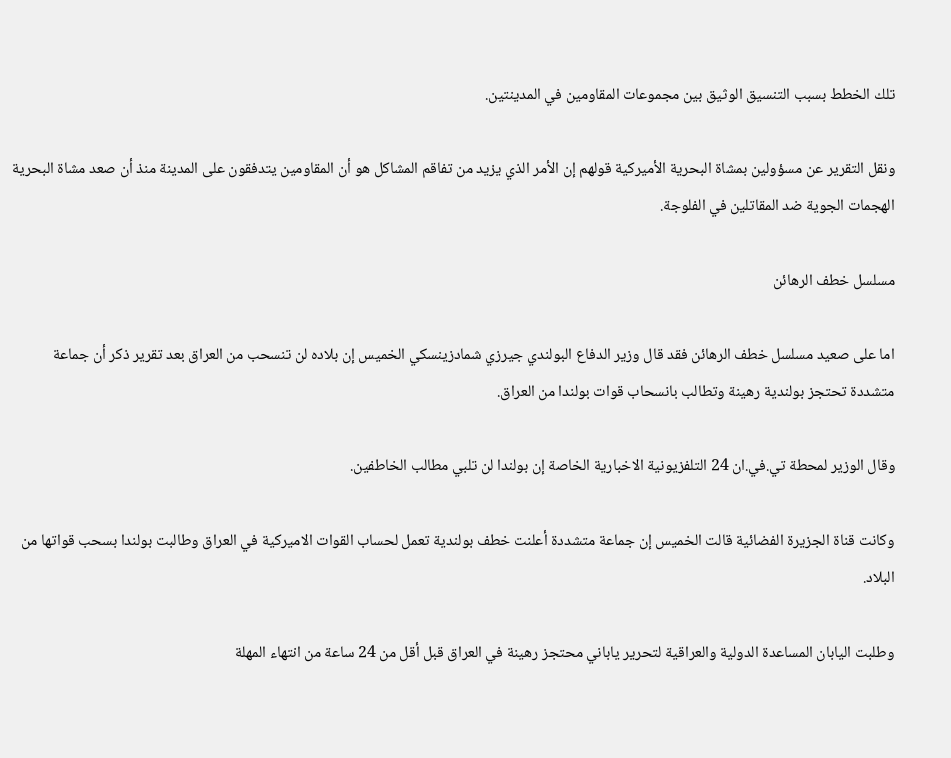تلك الخطط بسبب التنسيق الوثيق بين مجموعات المقاومين في المدينتين.

ونقل التقرير عن مسؤولين بمشاة البحرية الأميركية قولهم إن الأمر الذي يزيد من تفاقم المشاكل هو أن المقاومين يتدفقون على المدينة منذ أن صعد مشاة البحرية الهجمات الجوية ضد المقاتلين في الفلوجة.

مسلسل خطف الرهائن

اما على صعيد مسلسل خطف الرهائن فقد قال وزير الدفاع البولندي جيرزي شمادزينسكي الخميس إن بلاده لن تنسحب من العراق بعد تقرير ذكر أن جماعة متشددة تحتجز بولندية رهينة وتطالب بانسحاب قوات بولندا من العراق.

وقال الوزير لمحطة تي.في.ان 24 التلفزيونية الاخبارية الخاصة إن بولندا لن تلبي مطالب الخاطفين.

وكانت قناة الجزيرة الفضائية قالت الخميس إن جماعة متشددة أعلنت خطف بولندية تعمل لحساب القوات الاميركية في العراق وطالبت بولندا بسحب قواتها من البلاد.

وطلبت اليابان المساعدة الدولية والعراقية لتحرير ياباني محتجز رهينة في العراق قبل أقل من 24 ساعة من انتهاء المهلة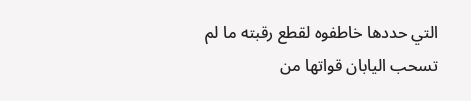التي حددها خاطفوه لقطع رقبته ما لم تسحب اليابان قواتها من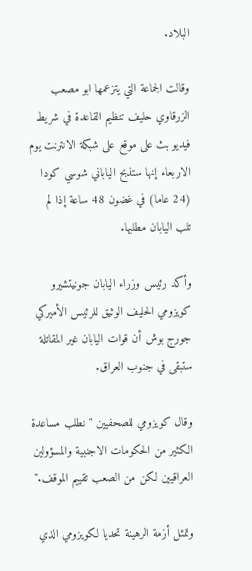البلاد.

وقالت الجماعة التي يتزعمها ابو مصعب الزرقاوي حليف تنظيم القاعدة في شريط فيديو بث على موقع على شبكة الانترنت يوم الاربعاء إنها ستذبح الياباني شوسي كودا (24 عاما) في غضون 48 ساعة إذا لم تلب اليابان مطلبها.

وأكد رئيس وزراء اليابان جونيتشيرو كويزومي الحليف الوثيق للرئيس الأميركي جورج بوش أن قوات اليابان غير المقاتلة ستبقى في جنوب العراق.

وقال كويزومي للصحفيين "نطلب مساعدة الكثير من الحكومات الاجنبية والمسؤولين العراقيين لكن من الصعب تقييم الموقف."

وتمثل أزمة الرهينة تحديا لكويزومي الذي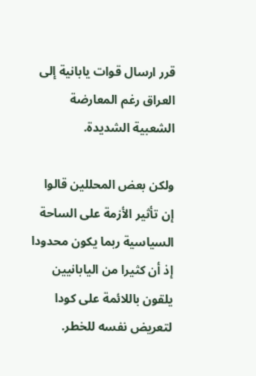قرر ارسال قوات يابانية إلى العراق رغم المعارضة الشعبية الشديدة.

ولكن بعض المحللين قالوا إن تأثير الأزمة على الساحة السياسية ربما يكون محدودا إذ أن كثيرا من اليابانيين يلقون باللائمة على كودا لتعريض نفسه للخطر.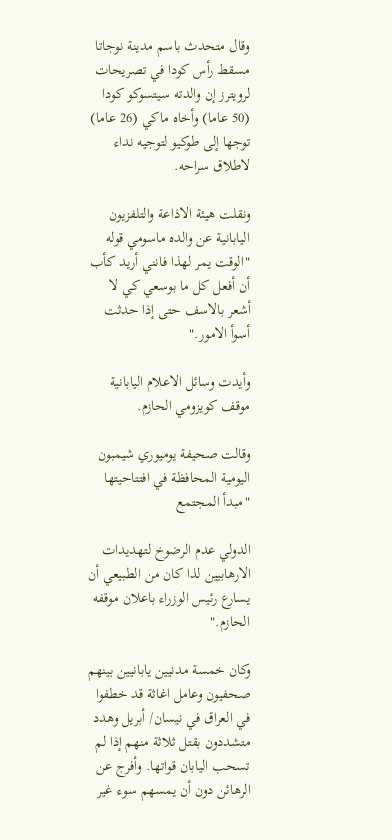وقال متحدث باسم مدينة نوجاتا مسقط رأس كودا في تصريحات لرويترز إن والدته سيتسوكو كودا (50 عاما) وأخاه ماكي (26 عاما) توجها إلى طوكيو لتوجيه نداء لاطلاق سراحه.

ونقلت هيئة الاذاعة والتلفزيون اليابانية عن والده ماسومي قوله "الوقت يمر لهذا فانني أريد كأب أن أفعل كل ما بوسعي كي لا أشعر بالاسف حتى إذا حدثت أسوأ الامور."

وأيدت وسائل الاعلام اليابانية موقف كويزومي الحازم.

وقالت صحيفة يوميوري شيمبون اليومية المحافظة في افتتاحيتها "مبدأ المجتمع

الدولي عدم الرضوخ لتهديدات الارهابيين لذا كان من الطبيعي أن يسارع رئيس الوزراء باعلان موقفه الحازم."

وكان خمسة مدنيين يابانيين بينهم صحفيون وعامل اغاثة قد خطفوا في العراق في نيسان/ أبريل وهدد متشددون بقتل ثلاثة منهم إذا لم تسحب اليابان قواتها. وأفرج عن الرهائن دون أن يمسهم سوء غير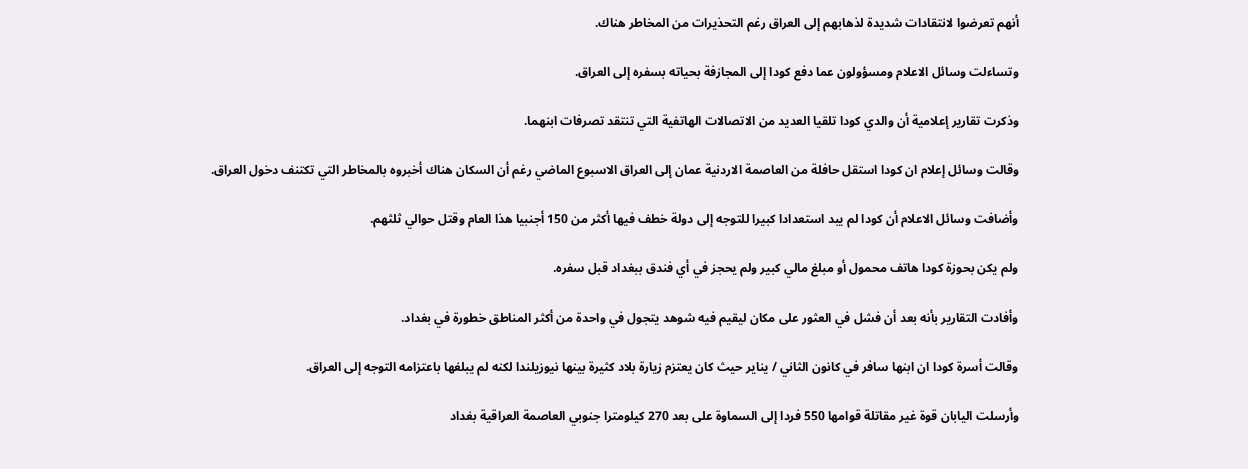أنهم تعرضوا لانتقادات شديدة لذهابهم إلى العراق رغم التحذيرات من المخاطر هناك.

وتساءلت وسائل الاعلام ومسؤولون عما دفع كودا إلى المجازفة بحياته بسفره إلى العراق.

وذكرت تقارير إعلامية أن والدي كودا تلقيا العديد من الاتصالات الهاتفية التي تنتقد تصرفات ابنهما.

وقالت وسائل إعلام ان كودا استقل حافلة من العاصمة الاردنية عمان إلى العراق الاسبوع الماضي رغم أن السكان هناك أخبروه بالمخاطر التي تكتنف دخول العراق.

وأضافت وسائل الاعلام أن كودا لم يبد استعدادا كبيرا للتوجه إلى دولة خطف فيها أكثر من 150 أجنبيا هذا العام وقتل حوالي ثلثهم.

ولم يكن بحوزة كودا هاتف محمول أو مبلغ مالي كبير ولم يحجز في أي فندق ببغداد قبل سفره.

وأفادت التقارير بأنه بعد أن فشل في العثور على مكان ليقيم فيه شوهد يتجول في واحدة من أكثر المناطق خطورة في بغداد.

وقالت أسرة كودا ان ابنها سافر في كانون الثاني / يناير حيث كان يعتزم زيارة بلاد كثيرة بينها نيوزيلندا لكنه لم يبلغها باعتزامه التوجه إلى العراق.

وأرسلت اليابان قوة غير مقاتلة قوامها 550 فردا إلى السماوة على بعد 270 كيلومترا جنوبي العاصمة العراقية بغداد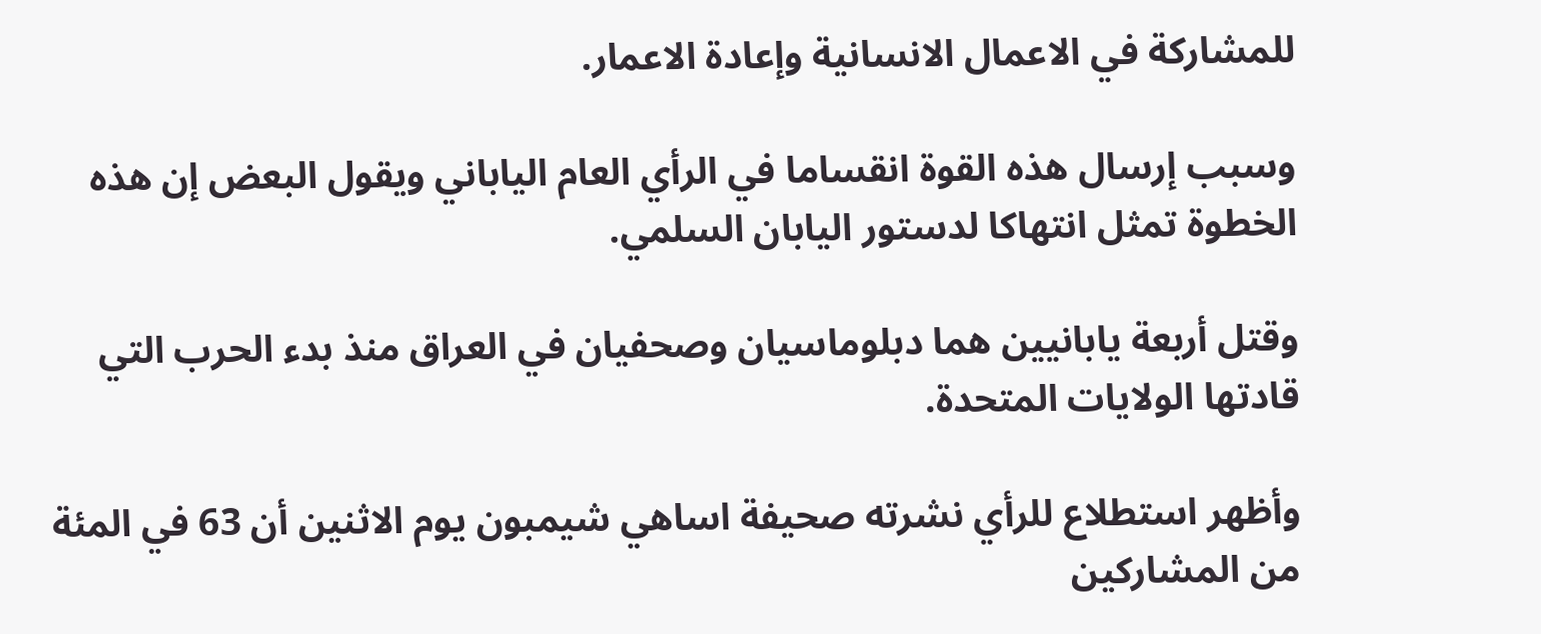للمشاركة في الاعمال الانسانية وإعادة الاعمار.

وسبب إرسال هذه القوة انقساما في الرأي العام الياباني ويقول البعض إن هذه الخطوة تمثل انتهاكا لدستور اليابان السلمي.

وقتل أربعة يابانيين هما دبلوماسيان وصحفيان في العراق منذ بدء الحرب التي قادتها الولايات المتحدة.

وأظهر استطلاع للرأي نشرته صحيفة اساهي شيمبون يوم الاثنين أن 63 في المئة من المشاركين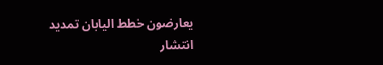يعارضون خطط اليابان تمديد انتشار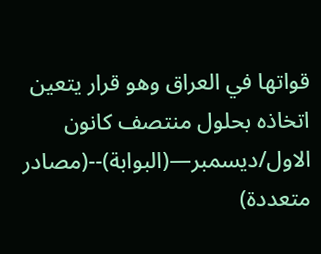قواتها في العراق وهو قرار يتعين اتخاذه بحلول منتصف كانون الاول/ديسمبر—(البوابة)--(مصادر متعددة)